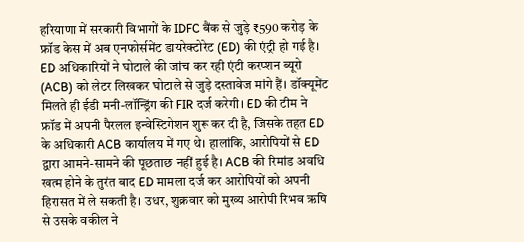हरियाणा में सरकारी विभागों के IDFC बैंक से जुड़े ₹590 करोड़ के फ्रॉड केस में अब एनफोर्समेंट डायरेक्टोरेट (ED) की एंट्री हो गई है। ED अधिकारियों ने घोटाले की जांच कर रही एंटी करप्शन ब्यूरो (ACB) को लेटर लिखकर घोटाले से जुड़े दस्तावेज मांगे हैं। डॉक्यूमेंट मिलते ही ईडी मनी-लॉन्ड्रिंग की FIR दर्ज करेगी। ED की टीम ने फ्रॉड में अपनी पैरलल इन्वेस्टिगेशन शुरू कर दी है, जिसके तहत ED के अधिकारी ACB कार्यालय में गए थे। हालांकि, आरोपियों से ED द्वारा आमने-सामने की पूछताछ नहीं हुई है। ACB की रिमांड अवधि खत्म होने के तुरंत बाद ED मामला दर्ज कर आरोपियों को अपनी हिरासत में ले सकती है। उधर, शुक्रवार को मुख्य आरोपी रिभव ऋषि से उसके वकील ने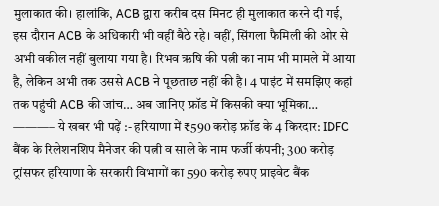मुलाकात की। हालांकि, ACB द्वारा करीब दस मिनट ही मुलाकात करने दी गई, इस दौरान ACB के अधिकारी भी वहीं बैठे रहे। वहीं, सिंगला फैमिली की ओर से अभी वकील नहीं बुलाया गया है। रिभव ऋषि की पत्नी का नाम भी मामले में आया है, लेकिन अभी तक उससे ACB ने पूछताछ नहीं की है। 4 पाइंट में समझिए कहां तक पहुंची ACB की जांच… अब जानिए फ्रॉड में किसकी क्या भूमिका… ———– ये खबर भी पढ़ें :- हरियाणा में ₹590 करोड़ फ्रॉड के 4 किरदार: IDFC बैंक के रिलेशनशिप मैनेजर की पत्नी व साले के नाम फर्जी कंपनी; 300 करोड़ ट्रांसफर हरियाणा के सरकारी विभागों का 590 करोड़ रुपए प्राइवेट बैंक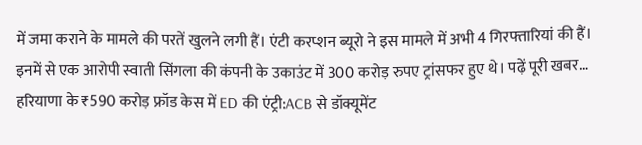में जमा कराने के मामले की परतें खुलने लगी हैं। एंटी करप्शन ब्यूरो ने इस मामले में अभी 4 गिरफ्तारियां की हैं। इनमें से एक आरोपी स्वाती सिंगला की कंपनी के उकाउंट में 300 करोड़ रुपए ट्रांसफर हुए थे। पढ़ें पूरी खबर…
हरियाणा के ₹590 करोड़ फ्रॉड केस में ED की एंट्री:ACB से डॉक्यूमेंट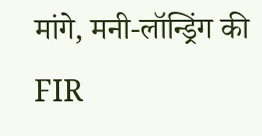मांगे, मनी-लॉन्ड्रिंग की FIR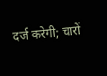दर्ज करेगी; चारों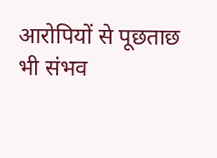आरोपियों से पूछताछ भी संभव